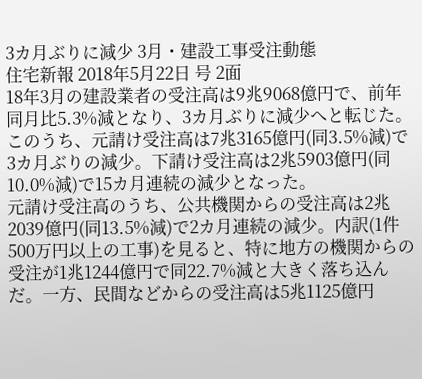3カ月ぶりに減少 3月・建設工事受注動態
住宅新報 2018年5月22日 号 2面
18年3月の建設業者の受注高は9兆9068億円で、前年同月比5.3%減となり、3カ月ぶりに減少へと転じた。このうち、元請け受注高は7兆3165億円(同3.5%減)で3カ月ぶりの減少。下請け受注高は2兆5903億円(同10.0%減)で15カ月連続の減少となった。
元請け受注高のうち、公共機関からの受注高は2兆2039億円(同13.5%減)で2カ月連続の減少。内訳(1件500万円以上の工事)を見ると、特に地方の機関からの受注が1兆1244億円で同22.7%減と大きく落ち込んだ。一方、民間などからの受注高は5兆1125億円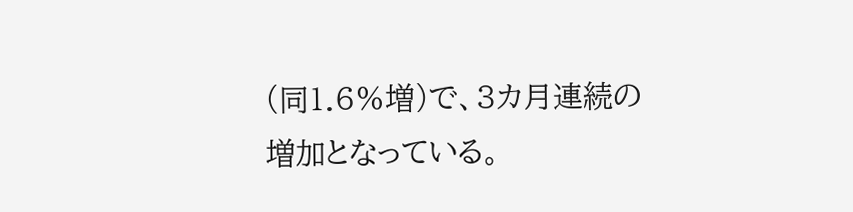(同1.6%増)で、3カ月連続の増加となっている。